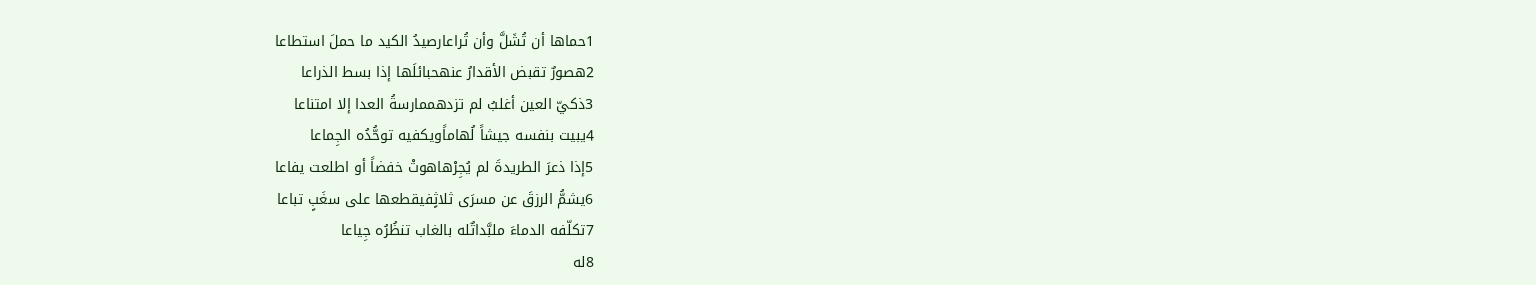1حماها أن تُشَلَّ وأن تُراعارصيدُ الكيد ما حملَ استطاعا
2هصورٌ تقبض الأقدارُ عنهحبائلَها إذا بسط الذراعا
3ذكيّ العين أغلبُ لم تزدهممارسةُ العدا إلا امتناعا
4يبيت بنفسه جيشاً لُهاماًويكفيه توحُّدُه الجِماعا
5إذا ذعرَ الطريدةَ لم يُجِرْهاهوتْ خفضاً أو اطلعت يفاعا
6يشمُّ الرزقَ عن مسرَى ثلاثٍفيقطعها على سغَبٍ تباعا
7تكلّفه الدماءَ ملبَّداتٌله بالغاب تنظُرُه جِياعا
8له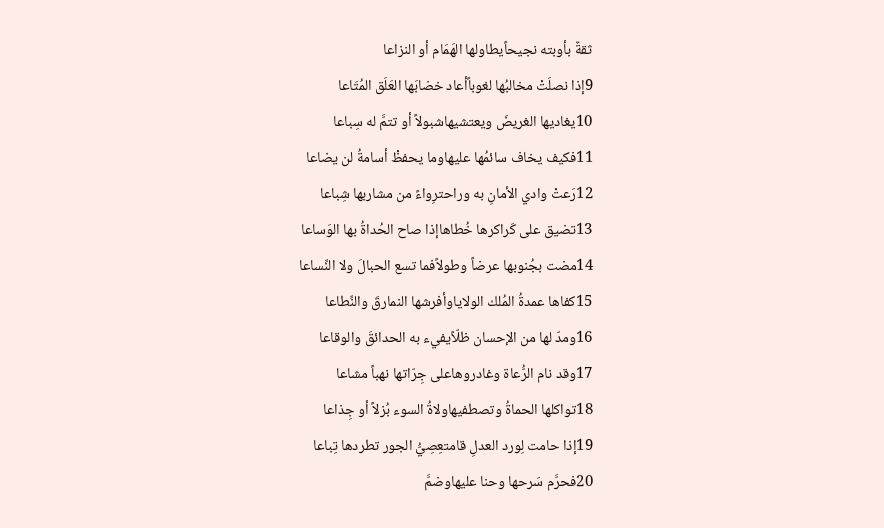ثقةٌ بأوبته نجيحاًيطاولها الهَمَام أو النزاعا
9إذا نصلَتْ مخالبُها لغوباًأعاد خضابَها العَلَق المُتَاعا
10يغاديها الغريضَ ويعتشيهاشبولاً أو تتمَّ له سِباعا
11فكيف يخاف سائمُها عليهاوما يحفظْ أسامةُ لن يضاعا
12رَعتْ وادي الأمانِ به وراحترِواءً من مشاربها شِباعا
13تضيق على كَراكرها خُطاهاإذا صاح الحُداةُ بها الوَساعا
14مضت بجُنوبها عرضاً وطولاًفما تسع الحبالَ ولا النِّساعا
15كفاها عمدةُ المُلك الولاياوأفرشها النمارقَ والنِّطاعا
16ومدّ لها من الإحسان ظلّاًيفيء به الحدائقَ والوقاعا
17وقد نام الرُّعاة وغادروهاعلى جِرّاتها نهباً مشاعا
18تواكلها الحماةُ وتصطفيهاولاةُ السوء بُزلاً أو جِذاعا
19إذا حامت لِورد العدلِ قامتعِصِيُّ الجور تطردها تِباعا
20فحرَّم سَرحها وحنا عليهاوضمَّ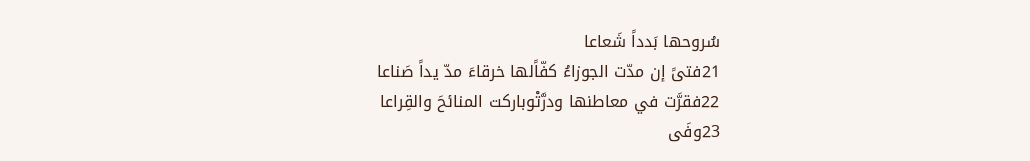سُروحها بَدداً شَعاعا
21فتىً إن مدّت الجوزاءُ كفّاًلها خرقاءَ مدّ يداً صَناعا
22فقرَّت في معاطنها ودرَّتْوباركت المنائحَ والقِراعا
23وفَى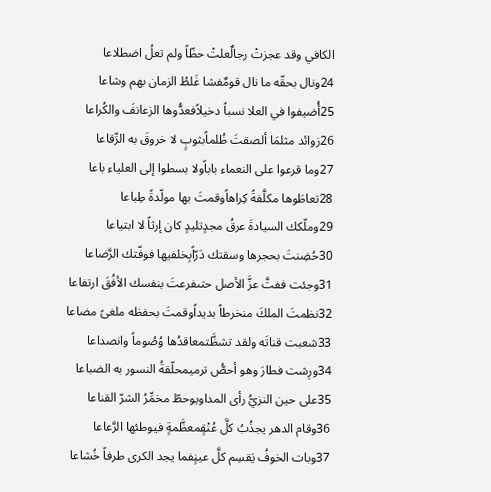الكافي وقد عجزتْ رجالٌعلتْ حظّاً ولم تعلُ اضطلاعا
24ونال بحقّه ما نال قومٌفشا غَلطُ الزمان بهم وشاعا
25أُضيفوا في العلا نسباً دخيلاًفعدُّوها الزعانفَ والكُراعا
26زوائد مثلمَا ألصقتَ ظُلماًبثوبٍ لا خروقَ به الرِّقاعا
27وما قرعوا على النعماء باباًولا بسطوا إلى العلياء باعا
28تعاطَوها مكلَّفةً كِراهاًوقمتَ بها مولّدةً طِباعا
29وملّكك السيادةَ عرقُ مجدٍتليدٍ كان إرثاً لا ابتياعا
30حُضِنتَ بحجرها وسقتك دَرّاًبِخلفيها فوفّتك الرَّضاعا
31وجئت ففتَّ عزَّ الأصل حتىفرعتَ بنفسك الأفُقَ ارتفاعا
32نظمتَ الملكَ منخرطاً بديداًوقمتَ بحفظه ملغىً مضاعا
33شعبت قناتَه ولقد تشظَّتمعاقدُها وُصُوماً وانصداعا
34ورِشت فطارَ وهو أحصُّ ترميمحلّقةُ النسور به الضباعا
35على حين النزيُّ رأى المداويوحطّ مخمِّرُ الشرّ القناعا
36وقام الدهر يجذُبُ كلَّ عُنْقٍمعظَّمةٍ فيوطئها الرَّعاعا
37وبات الخوفُ يَقسِم كلَّ عينٍفما يجد الكرى طرفاً خُشاعا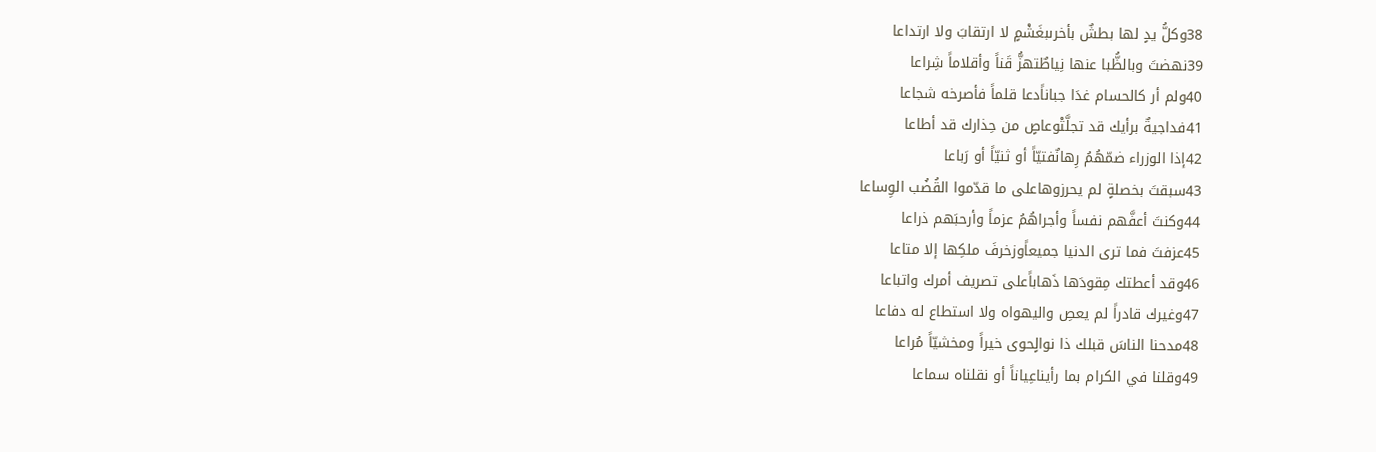38وكلُّ يدٍ لها بطشٌ بأخرىبغَشْمٍ لا ارتقابَ ولا ارتداعا
39نهضتَ وبالظُّبا عنها نِياطٌتهزُّ قَناً وأقلاماً شِراعا
40ولم أر كالحسام غدَا جباناًدعا قلماً فأصرخه شجاعا
41فداجيةٌ برأيك قد تجلَّتْوعاصٍ من حِذارك قد أطاعا
42إذا الوزراء ضمّهُمُ رِهانٌفتيّاً أو ثنيّاً أو رَباعا
43سبقتَ بخصلةٍ لم يحرزوهاعلى ما قدّموا القُضُب الوِساعا
44وكنتَ أعفَّهم نفساً وأجراهُمُ عزماً وأرحبَهم ذراعا
45عزفتَ فما ترى الدنيا جميعاًوزخرفَ ملكِها إلا متاعا
46وقد أعطتك مِقودَها ذَهاباًعلى تصريف أمرك واتباعا
47وغيرك قادراً لم يعصِ واليهواه ولا استطاع له دفاعا
48مدحنا الناسَ قبلك ذا نوالٍحوى خيراً ومخشيّاً مُراعا
49وقلنا في الكرام بما رأيناعِياناً أو نقلناه سماعا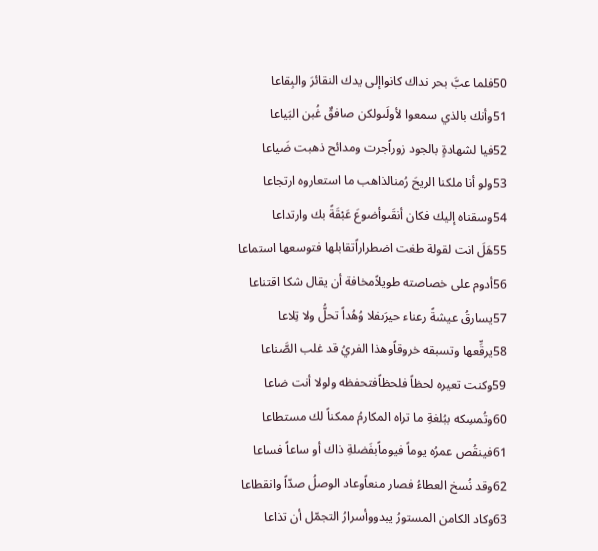50فلما عبَّ بحر نداك كانواإلى يدك النقائرَ والبِقاعا
51وأنك بالذي سمعوا لأولَىولكن صافقٌ غُبن البَياعا
52فيا لشهادةٍ بالجود زوراًجرت ومدائح ذهبت ضَياعا
53ولو أنا ملكنا الريحَ رُمنالذاهب ما استعاروه ارتجاعا
54وسقناه إليك فكان أنقَىوأضوعَ عَبْقَةً بك وارتداعا
55هَلَ انت لقولة طغت اضطراراًتقابلها فتوسعها استماعا
56أدوم على خصاصته طويلاًمخافة أن يقال شكا اقتناعا
57يسارقُ عيشةً رعناء حيرَىفلا وُهُداً تحلُّ ولا تِلاعا
58يرقِّعها وتسبقه خروقاًوهذا الفريُ قد غلب الصَّناعا
59وكنت تعيره لحظاً فلحظاًفتحفظه ولولا أنت ضاعا
60وتُمسِكه ببُلغةِ ما تراه المكارمُ ممكناً لك مستطاعا
61فينقُص عمرُه يوماً فيوماًبفَضلةِ ذاك أو ساعاً فساعا
62وقد نُسخ العطاءُ فصار منعاًوعاد الوصلُ صدّاً وانقطاعا
63وكاد الكامن المستورُ يبدووأسرارُ التجمّل أن تذاعا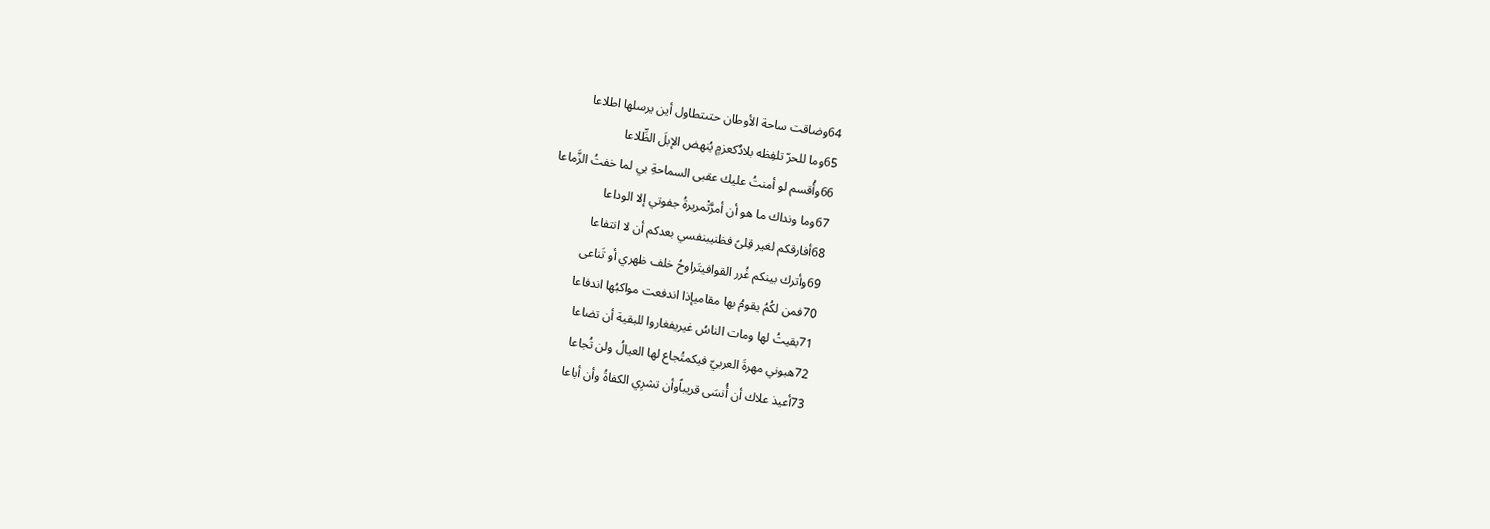64وضاقت ساحة الأوطان حتىتطاول أين يرسلها اطلاعا
65وما للحرّ تلفِظه بلادٌكعزمٍ يُنهض الإبلَ الظِّلاعا
66وأُقسم لو أمنتُ عليك عقبى السماحةِ بي لما خفتُ الزَّماعا
67وما ونداك ما هو أن أمرَّتْمريرةُ جفوتي إلا الوداعا
68أفارقكم لغير قِلىً فظنيبنفسي بعدكم أن لا انتفاعا
69وأترك بينكم غُرر القوافيتَراوحُ خلف ظهري أو تَناعى
70فمن لكُمُ يقومُ بها مقاميإذا اندفعت مواكبُها اندفاعا
71بقيتُ لها ومات الناسُ غيريفغاروا للبقية أن تضاعا
72هبوني مهرةَ العربيّ فيكمتُجاع لها العيالُ ولن تُجاعا
73أعيذ علاك أن أُنسَى قريباًوأن تشرِي الكفاةُ وأن أباعا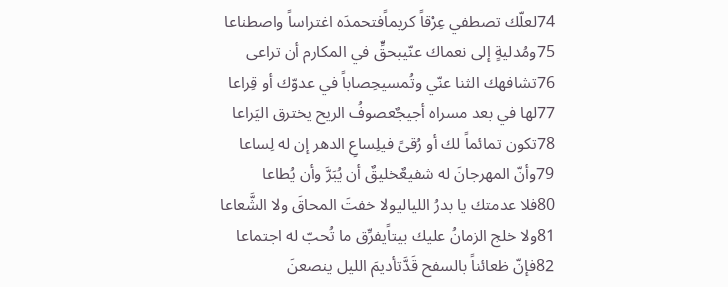74لعلّك تصطفي عِرْقاً كريماًفتحمدَه اغتراساً واصطناعا
75ومُدليةٍ إلى نعماك عنّيبحقٍّ في المكارم أن تراعى
76تشافهك الثنا عنّي وتُمسيحِصاباً في عدوّك أو قِراعا
77لها في بعد مسراه أجيجٌعصوفُ الريح يخترق اليَراعا
78تكون تمائماً لك أو رُقىً فيلِساعِ الدهر إن له لِساعا
79وأنّ المهرجانَ له شفيعٌخليقٌ أن يُبَرَّ وأن يُطاعا
80فلا عدمتك يا بدرُ اللياليولا خفتَ المحاقَ ولا الشَّعاعا
81ولا خلج الزمانُ عليك بيتاًيفرِّق ما تُحبّ له اجتماعا
82فإنّ ظعائناً بالسفح قَدَّتأديمَ الليل ينصعنَ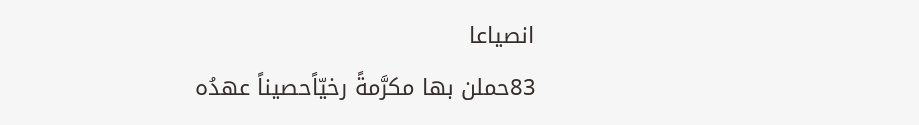انصياعا
83حملن بها مكرَّمةً رخيّاًحصيناً عهدُه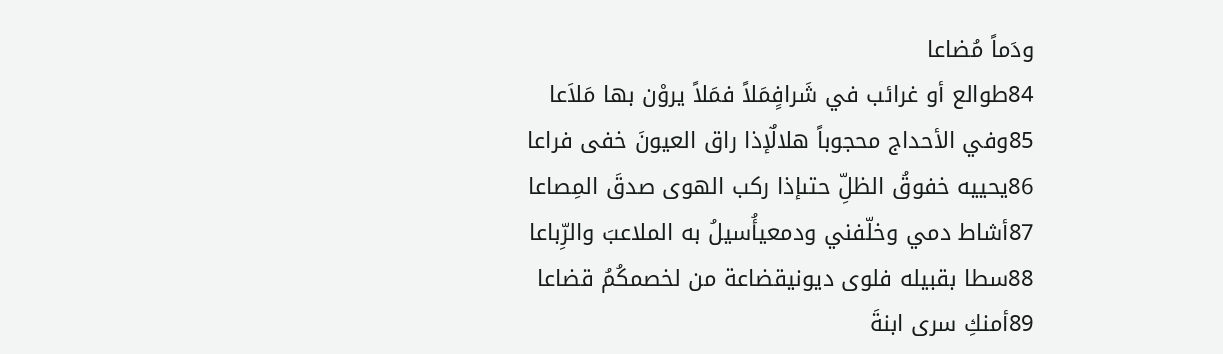ودَماً مُضاعا
84طوالع أو غرائب في شَرافٍمَلاً فمَلاً يروْن بها مَلاَعا
85وفي الأحداج محجوباً هلالٌإذا راق العيونَ خفى فراعا
86يحييه خفوقُ الظلِّ حتىإذا ركب الهوى صدقَ المِصاعا
87أشاط دمي وخلّفني ودمعيأُسيلُ به الملاعبَ والرِّباعا
88سطا بقبيله فلوى ديونيقضاعة من لخصمكُمُ قضاعا
89أمنكِ سرى ابنةَ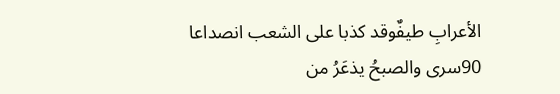الأعرابِ طيفٌوقد كذبا على الشعب انصداعا
90سرى والصبحُ يذعَرُ من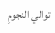توالي النجومِ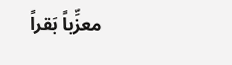معزِّباً بَقراً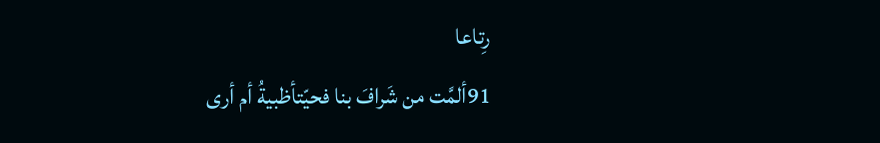رِتاعا
91ألمَّت من شَرافَ بنا فحيّتأظبيةُ أم أرى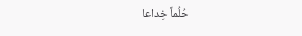حُلُماً خِداعا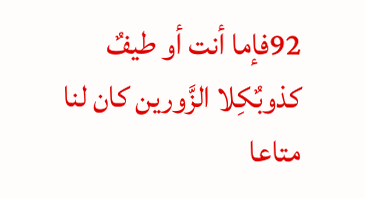92فإما أنت أو طيفٌ كذوبٌكِلا الزَّورين كان لنا متاعا